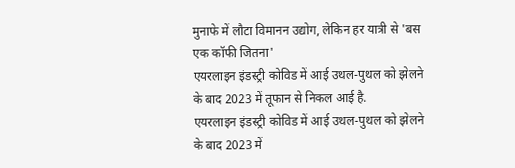मुनाफे में लौटा विमानन उद्योग, लेकिन हर यात्री से 'बस एक कॉफी जितना'
एयरलाइन इंडस्ट्री कोविड में आई उथल-पुथल को झेलने के बाद 2023 में तूफान से निकल आई है.
एयरलाइन इंडस्ट्री कोविड में आई उथल-पुथल को झेलने के बाद 2023 में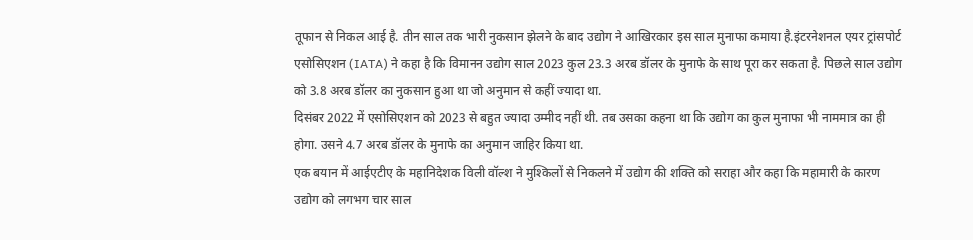तूफान से निकल आई है. तीन साल तक भारी नुकसान झेलने के बाद उद्योग ने आखिरकार इस साल मुनाफा कमाया है.इंटरनेशनल एयर ट्रांसपोर्ट एसोसिएशन (IATA) ने कहा है कि विमानन उद्योग साल 2023 कुल 23.3 अरब डॉलर के मुनाफे के साथ पूरा कर सकता है. पिछले साल उद्योग को 3.8 अरब डॉलर का नुकसान हुआ था जो अनुमान से कहीं ज्यादा था.
दिसंबर 2022 में एसोसिएशन को 2023 से बहुत ज्यादा उम्मीद नहीं थी. तब उसका कहना था कि उद्योग का कुल मुनाफा भी नाममात्र का ही होगा. उसने 4.7 अरब डॉलर के मुनाफे का अनुमान जाहिर किया था.
एक बयान में आईएटीए के महानिदेशक विली वॉल्श ने मुश्किलों से निकलने में उद्योग की शक्ति को सराहा और कहा कि महामारी के कारण उद्योग को लगभग चार साल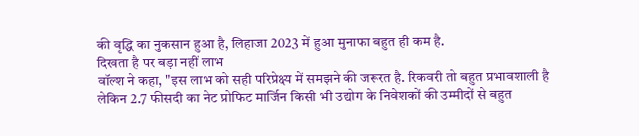की वृद्धि का नुकसान हुआ है, लिहाजा 2023 में हुआ मुनाफा बहुत ही कम है.
दिखता है पर बड़ा नहीं लाभ
वॉल्श ने कहा, "इस लाभ को सही परिप्रेक्ष्य में समझने की जरूरत है. रिकवरी तो बहुत प्रभावशाली है लेकिन 2.7 फीसदी का नेट प्रोफिट मार्जिन किसी भी उद्योग के निवेशकों की उम्मीदों से बहुत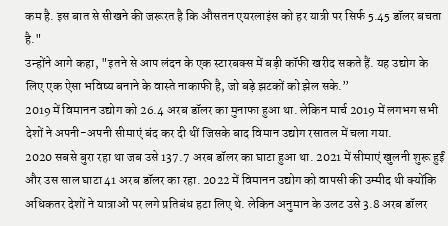कम है. इस बात से सीखने की जरूरत है कि औसतन एयरलाइंस को हर यात्री पर सिर्फ 5.45 डॉलर बचता है."
उन्होंने आगे कहा, "इतने से आप लंदन के एक स्टारबक्स में बड़ी कॉफी खरीद सकते हैं. यह उद्योग के लिए एक ऐसा भविष्य बनाने के वास्ते नाकाफी है, जो बड़े झटकों को झेल सके.”
2019 में विमानन उद्योग को 26.4 अरब डॉलर का मुनाफा हुआ था. लेकिन मार्च 2019 में लगभग सभी देशों ने अपनी-अपनी सीमाएं बंद कर दी थीं जिसके बाद विमान उद्योग रसातल में चला गया.
2020 सबसे बुरा रहा था जब उसे 137.7 अरब डॉलर का घाटा हुआ था. 2021 में सीमाएं खुलनी शुरू हुईं और उस साल घाटा 41 अरब डॉलर का रहा. 2022 में विमानन उद्योग को वापसी की उम्मीद थी क्योंकि अधिकतर देशों ने यात्राओं पर लगे प्रतिबंध हटा लिए थे. लेकिन अनुमान के उलट उसे 3.8 अरब डॉलर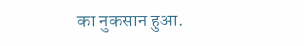का नुकसान हुआ.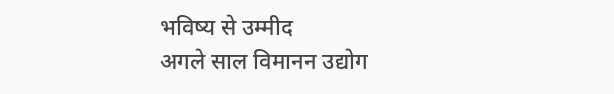भविष्य से उम्मीद
अगले साल विमानन उद्योग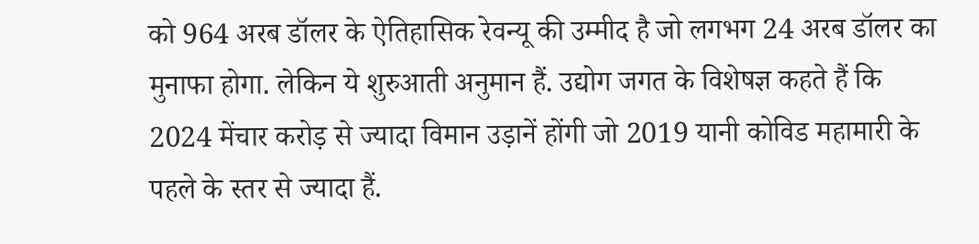को 964 अरब डॉलर के ऐतिहासिक रेवन्यू की उम्मीद है जो लगभग 24 अरब डॉलर का मुनाफा होगा. लेकिन ये शुरुआती अनुमान हैं. उद्योग जगत के विशेषज्ञ कहते हैं कि 2024 मेंचार करोड़ से ज्यादा विमान उड़ानें होंगी जो 2019 यानी कोविड महामारी के पहले के स्तर से ज्यादा हैं.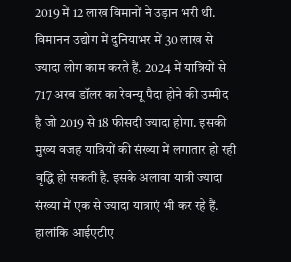2019 में 12 लाख विमानों ने उड़ान भरी थी.
विमानन उद्योग में दुनियाभर में 30 लाख से ज्यादा लोग काम करते हैं. 2024 में यात्रियों से 717 अरब डॉलर का रेवन्यू पैदा होने की उम्मीद है जो 2019 से 18 फीसदी ज्यादा होगा. इसकी मुख्य वजह यात्रियों की संख्या में लगातार हो रही वृद्धि हो सकती है. इसके अलावा यात्री ज्यादा संख्या में एक से ज्यादा यात्राएं भी कर रहे हैं.
हालांकि आईएटीए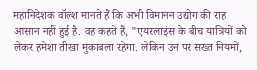महानिदेशक वॉल्श मानते हैं कि अभी विमानन उद्योग की राह आसान नहीं हुई है. वह कहते हैं, "एयरलाइंस के बीच यात्रियों को लेकर हमेशा तीखा मुकाबला रहेगा. लेकिन उन पर सख्त नियमों,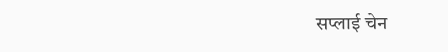सप्लाई चेन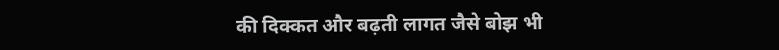की दिक्कत और बढ़ती लागत जैसे बोझ भी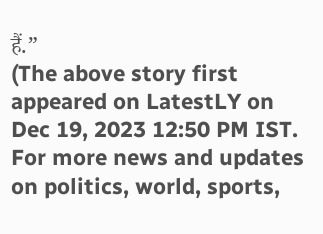हैं.”
(The above story first appeared on LatestLY on Dec 19, 2023 12:50 PM IST. For more news and updates on politics, world, sports,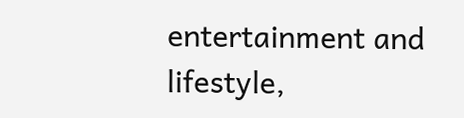entertainment and lifestyle,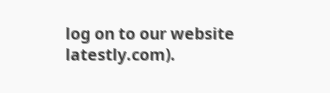log on to our website latestly.com).